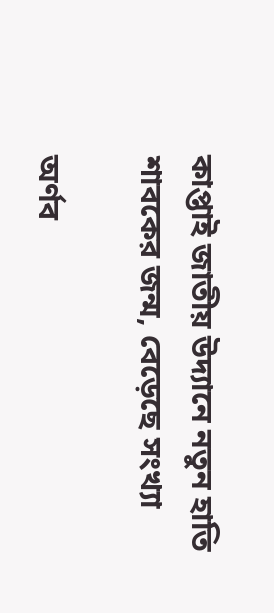কাপ্তাই জাতীয় উদ্যানে নতুন হাতি শাবকের জন্ম, বেড়েছে সংখ্যা

অর্ণব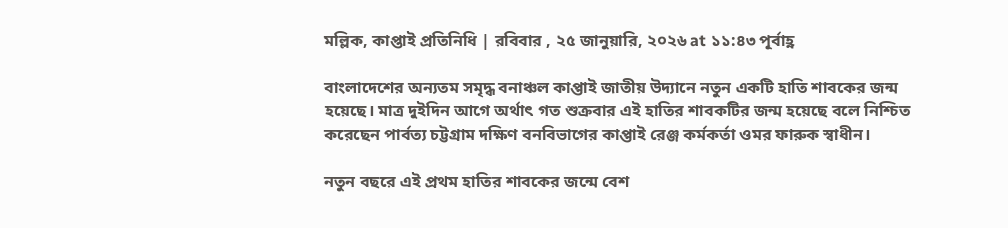মল্লিক, কাপ্তাই প্রতিনিধি | রবিবার , ২৫ জানুয়ারি, ২০২৬ at ১১:৪৩ পূর্বাহ্ণ

বাংলাদেশের অন্যতম সমৃদ্ধ বনাঞ্চল কাপ্তাই জাতীয় উদ্যানে নতুন একটি হাতি শাবকের জন্ম হয়েছে। মাত্র দুইদিন আগে অর্থাৎ গত শুক্রবার এই হাতির শাবকটির জন্ম হয়েছে বলে নিশ্চিত করেছেন পার্বত্য চট্টগ্রাম দক্ষিণ বনবিভাগের কাপ্তাই রেঞ্জ কর্মকর্তা ওমর ফারুক স্বাধীন।

নতুন বছরে এই প্রথম হাতির শাবকের জন্মে বেশ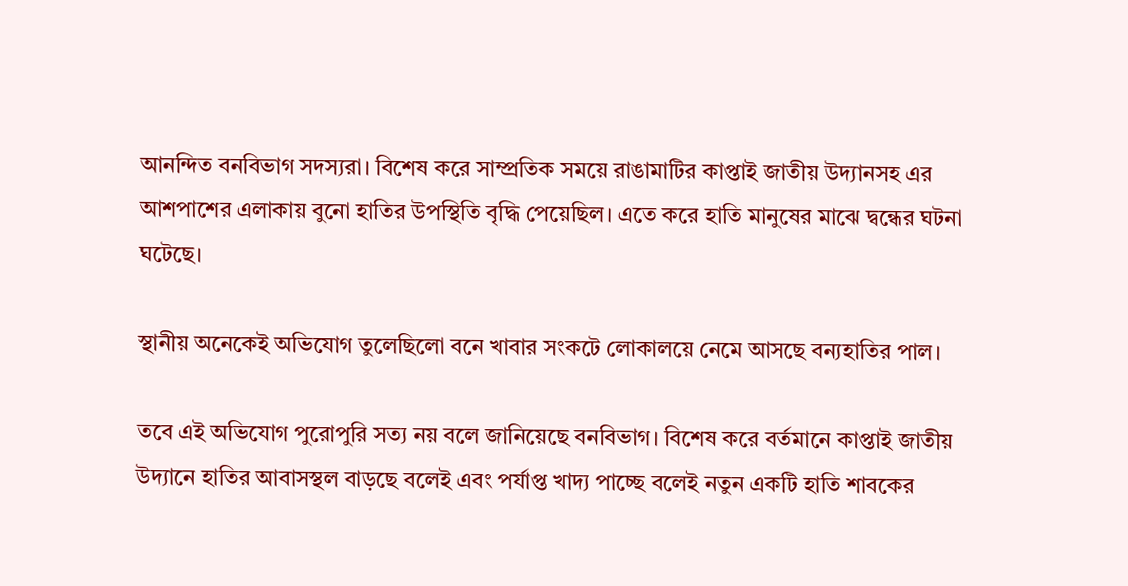আনন্দিত বনবিভাগ সদস্যরা। বিশেষ করে সাম্প্রতিক সময়ে রাঙামাটির কাপ্তাই জাতীয় উদ্যানসহ এর আশপাশের এলাকায় বুনো হাতির উপস্থিতি বৃদ্ধি পেয়েছিল। এতে করে হাতি মানুষের মাঝে দ্বন্ধের ঘটনা ঘটেছে।

স্থানীয় অনেকেই অভিযোগ তুলেছিলো বনে খাবার সংকটে লোকালয়ে নেমে আসছে বন্যহাতির পাল।

তবে এই অভিযোগ পুরোপুরি সত্য নয় বলে জানিয়েছে বনবিভাগ। বিশেষ করে বর্তমানে কাপ্তাই জাতীয় উদ্যানে হাতির আবাসস্থল বাড়ছে বলেই এবং পর্যাপ্ত খাদ্য পাচ্ছে বলেই নতুন একটি হাতি শাবকের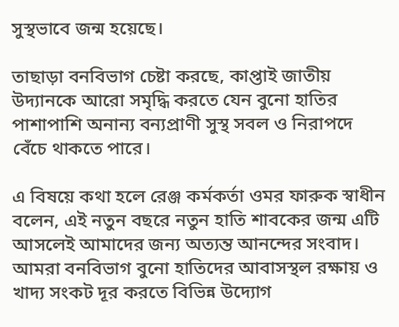সুস্থভাবে জন্ম হয়েছে।

তাছাড়া বনবিভাগ চেষ্টা করছে, কাপ্তাই জাতীয় উদ্যানকে আরো সমৃদ্ধি করতে যেন বুনো হাতির পাশাপাশি অনান্য বন্যপ্রাণী সুস্থ সবল ও নিরাপদে বেঁচে থাকতে পারে।

এ বিষয়ে কথা হলে রেঞ্জ কর্মকর্তা ওমর ফারুক স্বাধীন বলেন, এই নতুন বছরে নতুন হাতি শাবকের জন্ম এটি আসলেই আমাদের জন্য অত্যন্ত আনন্দের সংবাদ। আমরা বনবিভাগ বুনো হাতিদের আবাসস্থল রক্ষায় ও খাদ্য সংকট দূর করতে বিভিন্ন উদ্যোগ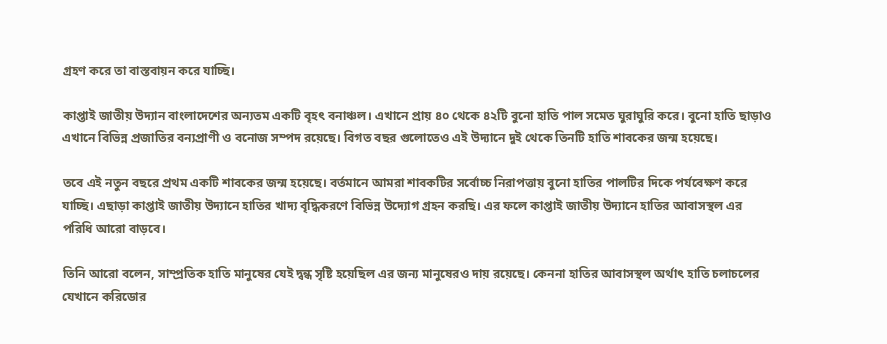গ্রহণ করে তা বাস্তবায়ন করে যাচ্ছি।

কাপ্তাই জাতীয় উদ্যান বাংলাদেশের অন্যতম একটি বৃহৎ বনাঞ্চল। এখানে প্রায় ৪০ থেকে ৪২টি বুনো হাতি পাল সমেত ঘুরাঘুরি করে। বুনো হাতি ছাড়াও এখানে বিভিন্ন প্রজাতির বন্যপ্রাণী ও বনোজ সম্পদ রয়েছে। বিগত বছর গুলোতেও এই উদ্যানে দুই থেকে তিনটি হাতি শাবকের জন্ম হয়েছে।

তবে এই নতুন বছরে প্রথম একটি শাবকের জন্ম হয়েছে। বর্তমানে আমরা শাবকটির সর্বোচ্চ নিরাপত্তায় বুনো হাতির পালটির দিকে পর্যবেক্ষণ করে যাচ্ছি। এছাড়া কাপ্তাই জাতীয় উদ্যানে হাতির খাদ্য বৃদ্ধিকরণে বিভিন্ন উদ্যোগ গ্রহন করছি। এর ফলে কাপ্তাই জাতীয় উদ্যানে হাতির আবাসস্থল এর পরিধি আরো বাড়বে।

তিনি আরো বলেন, সাম্প্রতিক হাতি মানুষের যেই দ্বন্ধ সৃষ্টি হয়েছিল এর জন্য মানুষেরও দায় রয়েছে। কেননা হাতির আবাসস্থল অর্থাৎ হাতি চলাচলের যেখানে করিডোর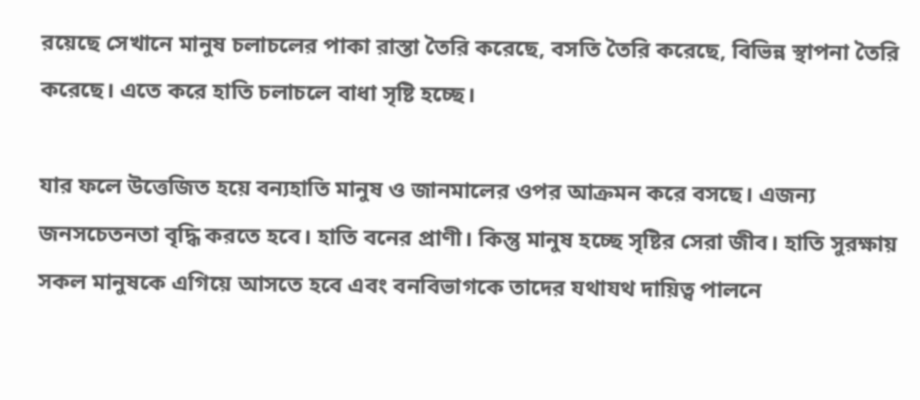রয়েছে সেখানে মানুষ চলাচলের পাকা রাস্তা তৈরি করেছে, বসতি তৈরি করেছে, বিভিন্ন স্থাপনা তৈরি করেছে। এতে করে হাতি চলাচলে বাধা সৃষ্টি হচ্ছে।

যার ফলে উত্তেজিত হয়ে বন্যহাতি মানুষ ও জানমালের ওপর আক্রমন করে বসছে। এজন্য জনসচেতনতা বৃদ্ধি করতে হবে। হাতি বনের প্রাণী। কিন্তু মানুষ হচ্ছে সৃষ্টির সেরা জীব। হাতি সুরক্ষায় সকল মানুষকে এগিয়ে আসতে হবে এবং বনবিভাগকে তাদের যথাযথ দায়িত্ব পালনে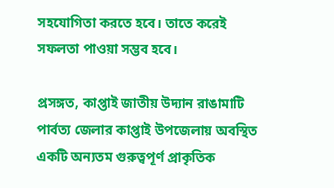সহযোগিতা করতে হবে। তাতে করেই সফলতা পাওয়া সম্ভব হবে।

প্রসঙ্গত, কাপ্তাই জাতীয় উদ্যান রাঙামাটি পার্বত্য জেলার কাপ্তাই উপজেলায় অবস্থিত একটি অন্যতম গুরুত্বপূর্ণ প্রাকৃতিক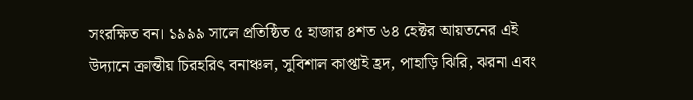সংরক্ষিত বন। ১৯৯৯ সালে প্রতিষ্ঠিত ৫ হাজার ৪শত ৬৪ হেক্টর আয়তনের এই উদ্যানে ক্রান্তীয় চিরহরিৎ বনাঞ্চল, সুবিশাল কাপ্তাই হ্রদ, পাহাড়ি ঝিরি, ঝরনা এবং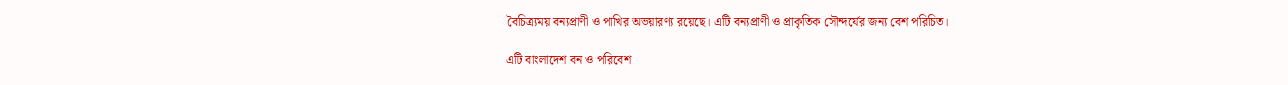বৈচিত্র্যময় বন্যপ্রাণী ও পাখির অভয়ারণ্য রয়েছে। এটি বন্যপ্রাণী ও প্রাকৃতিক সৌন্দর্যের জন্য বেশ পরিচিত।

এটি বাংলাদেশ বন ও পরিবেশ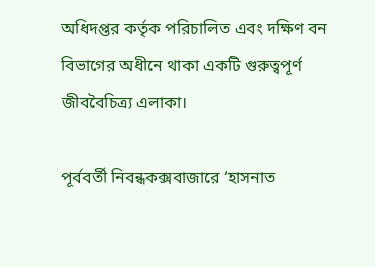অধিদপ্তর কর্তৃক পরিচালিত এবং দক্ষিণ বন বিভাগের অধীনে থাকা একটি গুরুত্বপূর্ণ জীববৈচিত্র্য এলাকা।

পূর্ববর্তী নিবন্ধকক্সবাজারে ‘হাসনাত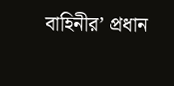বাহিনীর’ প্রধান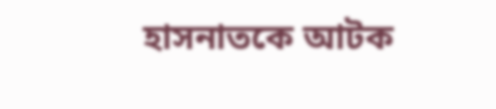হাসনাতকে আটক